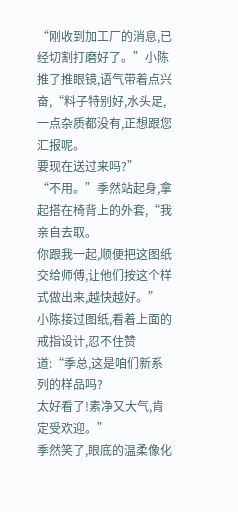“刚收到加工厂的消息,已经切割打磨好了。”小陈推了推眼镜,语气带着点兴奋,“料子特别好,水头足,一点杂质都没有,正想跟您汇报呢。
要现在送过来吗?”
“不用。”季然站起身,拿起搭在椅背上的外套,“我亲自去取。
你跟我一起,顺便把这图纸交给师傅,让他们按这个样式做出来,越快越好。”
小陈接过图纸,看着上面的戒指设计,忍不住赞道:“季总,这是咱们新系列的样品吗?
太好看了!素净又大气,肯定受欢迎。”
季然笑了,眼底的温柔像化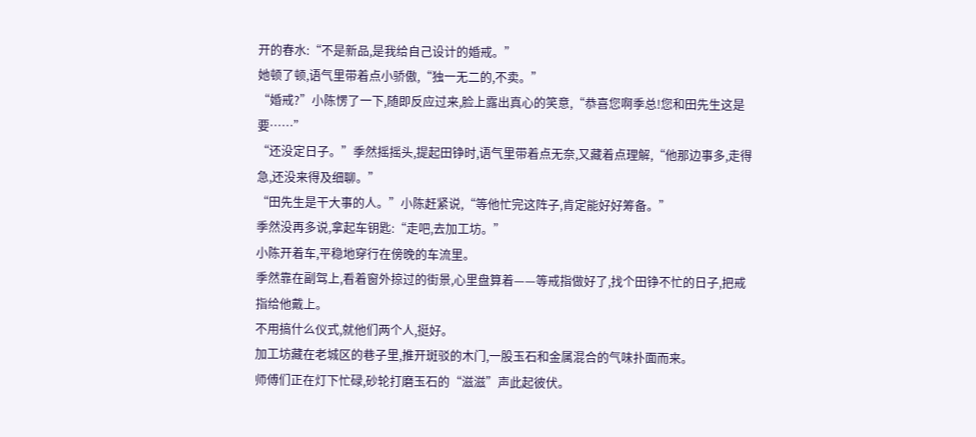开的春水:“不是新品,是我给自己设计的婚戒。”
她顿了顿,语气里带着点小骄傲,“独一无二的,不卖。”
“婚戒?”小陈愣了一下,随即反应过来,脸上露出真心的笑意,“恭喜您啊季总!您和田先生这是要……”
“还没定日子。”季然摇摇头,提起田铮时,语气里带着点无奈,又藏着点理解,“他那边事多,走得急,还没来得及细聊。”
“田先生是干大事的人。”小陈赶紧说,“等他忙完这阵子,肯定能好好筹备。”
季然没再多说,拿起车钥匙:“走吧,去加工坊。”
小陈开着车,平稳地穿行在傍晚的车流里。
季然靠在副驾上,看着窗外掠过的街景,心里盘算着——等戒指做好了,找个田铮不忙的日子,把戒指给他戴上。
不用搞什么仪式,就他们两个人,挺好。
加工坊藏在老城区的巷子里,推开斑驳的木门,一股玉石和金属混合的气味扑面而来。
师傅们正在灯下忙碌,砂轮打磨玉石的“滋滋”声此起彼伏。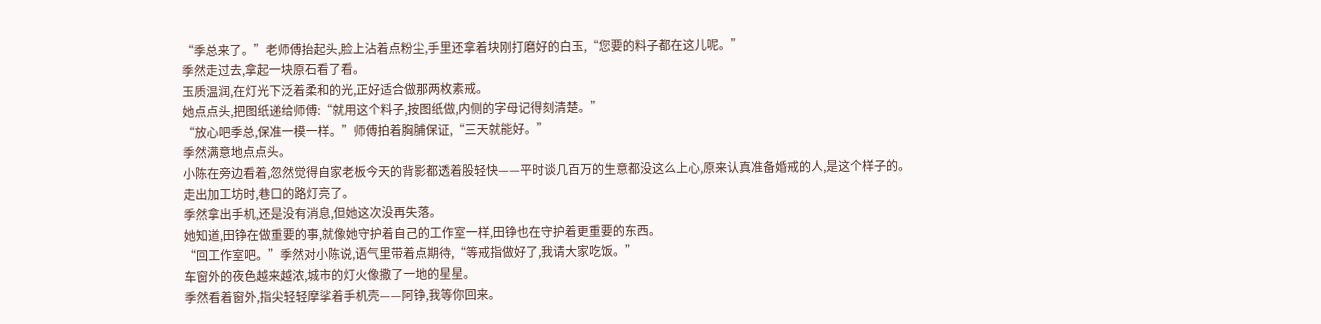“季总来了。”老师傅抬起头,脸上沾着点粉尘,手里还拿着块刚打磨好的白玉,“您要的料子都在这儿呢。”
季然走过去,拿起一块原石看了看。
玉质温润,在灯光下泛着柔和的光,正好适合做那两枚素戒。
她点点头,把图纸递给师傅:“就用这个料子,按图纸做,内侧的字母记得刻清楚。”
“放心吧季总,保准一模一样。”师傅拍着胸脯保证,“三天就能好。”
季然满意地点点头。
小陈在旁边看着,忽然觉得自家老板今天的背影都透着股轻快——平时谈几百万的生意都没这么上心,原来认真准备婚戒的人,是这个样子的。
走出加工坊时,巷口的路灯亮了。
季然拿出手机,还是没有消息,但她这次没再失落。
她知道,田铮在做重要的事,就像她守护着自己的工作室一样,田铮也在守护着更重要的东西。
“回工作室吧。”季然对小陈说,语气里带着点期待,“等戒指做好了,我请大家吃饭。”
车窗外的夜色越来越浓,城市的灯火像撒了一地的星星。
季然看着窗外,指尖轻轻摩挲着手机壳——阿铮,我等你回来。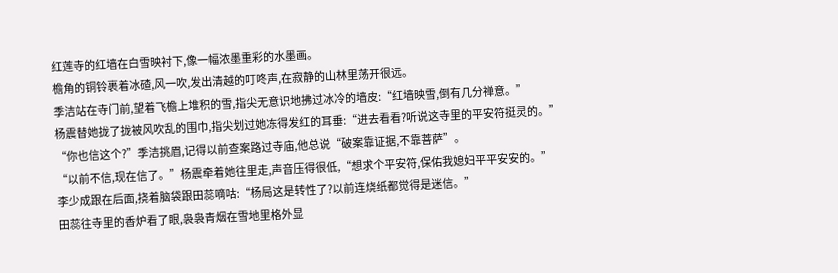红莲寺的红墙在白雪映衬下,像一幅浓墨重彩的水墨画。
檐角的铜铃裹着冰碴,风一吹,发出清越的叮咚声,在寂静的山林里荡开很远。
季洁站在寺门前,望着飞檐上堆积的雪,指尖无意识地拂过冰冷的墙皮:“红墙映雪,倒有几分禅意。”
杨震替她拢了拢被风吹乱的围巾,指尖划过她冻得发红的耳垂:“进去看看?听说这寺里的平安符挺灵的。”
“你也信这个?”季洁挑眉,记得以前查案路过寺庙,他总说“破案靠证据,不靠菩萨”。
“以前不信,现在信了。”杨震牵着她往里走,声音压得很低,“想求个平安符,保佑我媳妇平平安安的。”
李少成跟在后面,挠着脑袋跟田蕊嘀咕:“杨局这是转性了?以前连烧纸都觉得是迷信。”
田蕊往寺里的香炉看了眼,袅袅青烟在雪地里格外显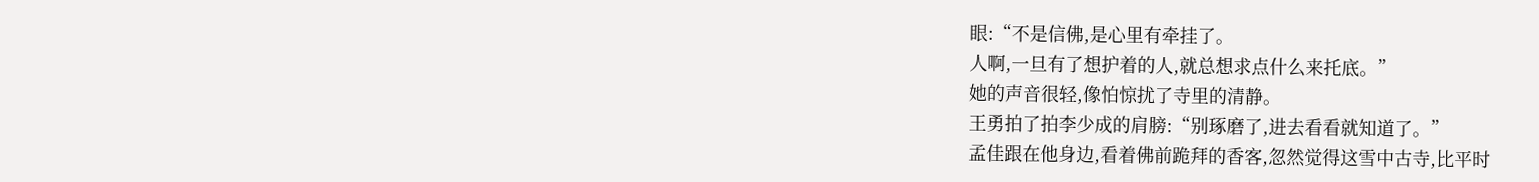眼:“不是信佛,是心里有牵挂了。
人啊,一旦有了想护着的人,就总想求点什么来托底。”
她的声音很轻,像怕惊扰了寺里的清静。
王勇拍了拍李少成的肩膀:“别琢磨了,进去看看就知道了。”
孟佳跟在他身边,看着佛前跪拜的香客,忽然觉得这雪中古寺,比平时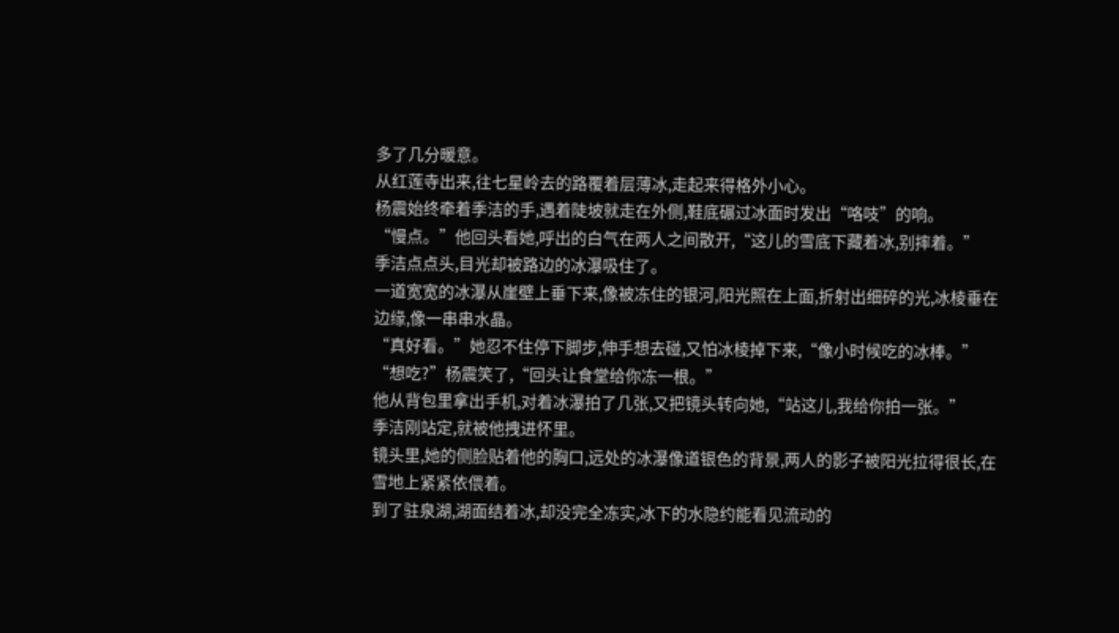多了几分暖意。
从红莲寺出来,往七星岭去的路覆着层薄冰,走起来得格外小心。
杨震始终牵着季洁的手,遇着陡坡就走在外侧,鞋底碾过冰面时发出“咯吱”的响。
“慢点。”他回头看她,呼出的白气在两人之间散开,“这儿的雪底下藏着冰,别摔着。”
季洁点点头,目光却被路边的冰瀑吸住了。
一道宽宽的冰瀑从崖壁上垂下来,像被冻住的银河,阳光照在上面,折射出细碎的光,冰棱垂在边缘,像一串串水晶。
“真好看。”她忍不住停下脚步,伸手想去碰,又怕冰棱掉下来,“像小时候吃的冰棒。”
“想吃?”杨震笑了,“回头让食堂给你冻一根。”
他从背包里拿出手机,对着冰瀑拍了几张,又把镜头转向她,“站这儿,我给你拍一张。”
季洁刚站定,就被他拽进怀里。
镜头里,她的侧脸贴着他的胸口,远处的冰瀑像道银色的背景,两人的影子被阳光拉得很长,在雪地上紧紧依偎着。
到了驻泉湖,湖面结着冰,却没完全冻实,冰下的水隐约能看见流动的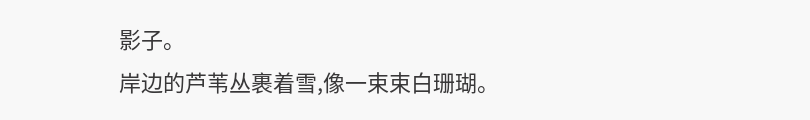影子。
岸边的芦苇丛裹着雪,像一束束白珊瑚。